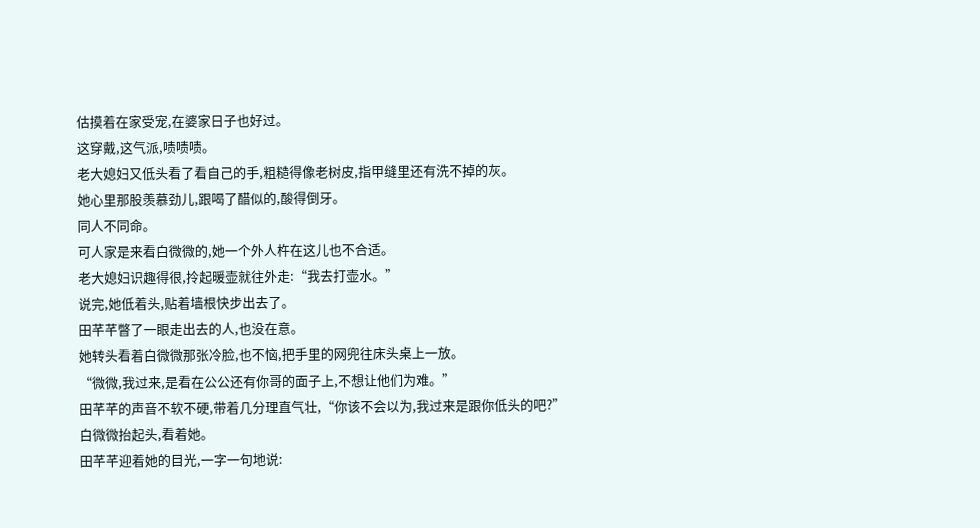估摸着在家受宠,在婆家日子也好过。
这穿戴,这气派,啧啧啧。
老大媳妇又低头看了看自己的手,粗糙得像老树皮,指甲缝里还有洗不掉的灰。
她心里那股羡慕劲儿,跟喝了醋似的,酸得倒牙。
同人不同命。
可人家是来看白微微的,她一个外人杵在这儿也不合适。
老大媳妇识趣得很,拎起暖壶就往外走:“我去打壶水。”
说完,她低着头,贴着墙根快步出去了。
田芊芊瞥了一眼走出去的人,也没在意。
她转头看着白微微那张冷脸,也不恼,把手里的网兜往床头桌上一放。
“微微,我过来,是看在公公还有你哥的面子上,不想让他们为难。”
田芊芊的声音不软不硬,带着几分理直气壮,“你该不会以为,我过来是跟你低头的吧?”
白微微抬起头,看着她。
田芊芊迎着她的目光,一字一句地说: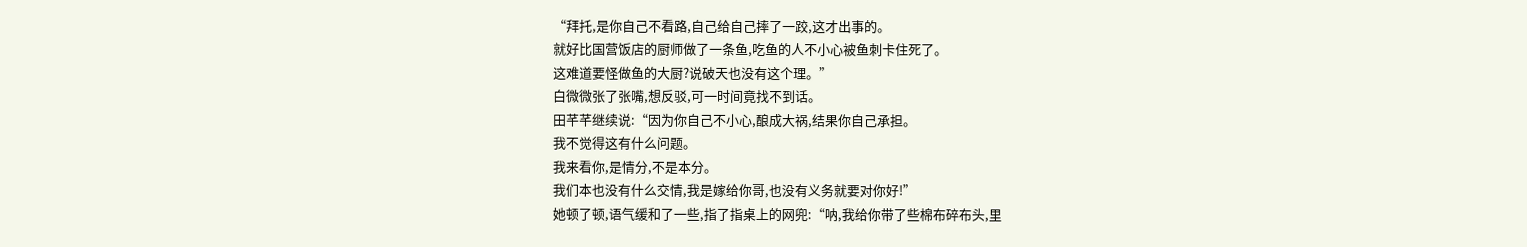“拜托,是你自己不看路,自己给自己摔了一跤,这才出事的。
就好比国营饭店的厨师做了一条鱼,吃鱼的人不小心被鱼刺卡住死了。
这难道要怪做鱼的大厨?说破天也没有这个理。”
白微微张了张嘴,想反驳,可一时间竟找不到话。
田芊芊继续说:“因为你自己不小心,酿成大祸,结果你自己承担。
我不觉得这有什么问题。
我来看你,是情分,不是本分。
我们本也没有什么交情,我是嫁给你哥,也没有义务就要对你好!”
她顿了顿,语气缓和了一些,指了指桌上的网兜:“呐,我给你带了些棉布碎布头,里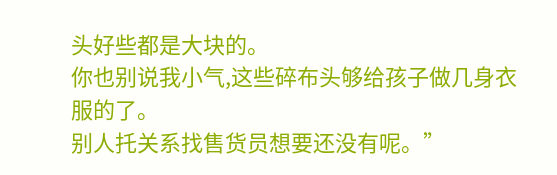头好些都是大块的。
你也别说我小气,这些碎布头够给孩子做几身衣服的了。
别人托关系找售货员想要还没有呢。”